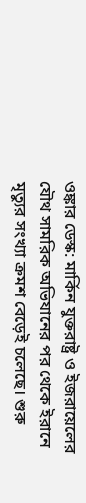ওঙ্কার ডেস্ক: মার্কিন যুক্তরাষ্ট্র ও ইজরায়েলের যৌথ সামরিক অভিযানের পর থেকে ইরানে মৃত্যুর সংখ্যা ক্রমশ বেড়েই চলেছে। শুরু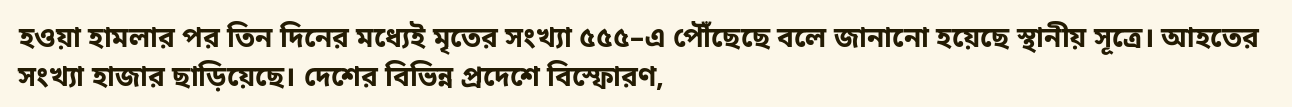হওয়া হামলার পর তিন দিনের মধ্যেই মৃতের সংখ্যা ৫৫৫–এ পৌঁছেছে বলে জানানো হয়েছে স্থানীয় সূত্রে। আহতের সংখ্যা হাজার ছাড়িয়েছে। দেশের বিভিন্ন প্রদেশে বিস্ফোরণ,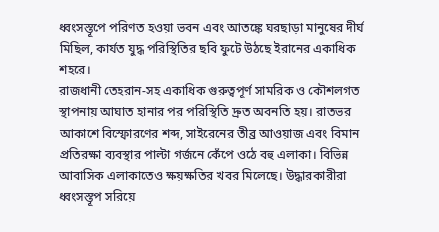ধ্বংসস্তূপে পরিণত হওয়া ভবন এবং আতঙ্কে ঘরছাড়া মানুষের দীর্ঘ মিছিল, কার্যত যুদ্ধ পরিস্থিতির ছবি ফুটে উঠছে ইরানের একাধিক শহরে।
রাজধানী তেহরান-সহ একাধিক গুরুত্বপূর্ণ সামরিক ও কৌশলগত স্থাপনায় আঘাত হানার পর পরিস্থিতি দ্রুত অবনতি হয়। রাতভর আকাশে বিস্ফোরণের শব্দ, সাইরেনের তীব্র আওয়াজ এবং বিমান প্রতিরক্ষা ব্যবস্থার পাল্টা গর্জনে কেঁপে ওঠে বহু এলাকা। বিভিন্ন আবাসিক এলাকাতেও ক্ষয়ক্ষতির খবর মিলেছে। উদ্ধারকারীরা ধ্বংসস্তূপ সরিয়ে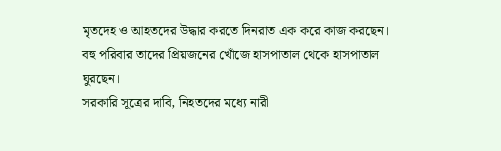মৃতদেহ ও আহতদের উদ্ধার করতে দিনরাত এক করে কাজ করছেন। বহু পরিবার তাদের প্রিয়জনের খোঁজে হাসপাতাল থেকে হাসপাতাল ঘুরছেন।
সরকারি সূত্রের দাবি, নিহতদের মধ্যে নারী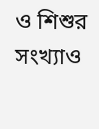ও শিশুর সংখ্যাও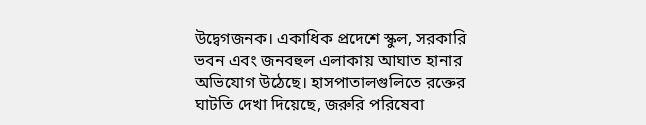উদ্বেগজনক। একাধিক প্রদেশে স্কুল, সরকারি ভবন এবং জনবহুল এলাকায় আঘাত হানার অভিযোগ উঠেছে। হাসপাতালগুলিতে রক্তের ঘাটতি দেখা দিয়েছে, জরুরি পরিষেবা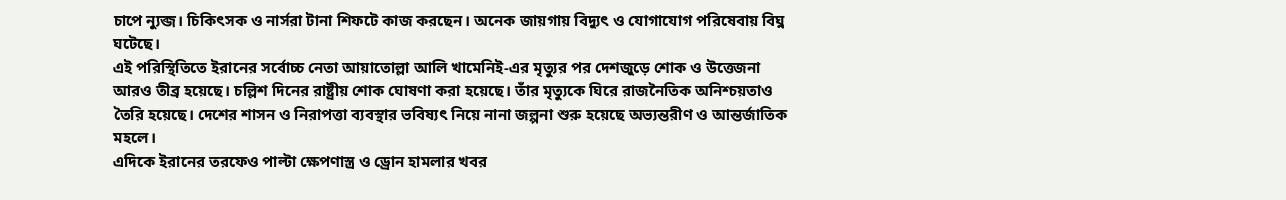চাপে ন্যুব্জ। চিকিৎসক ও নার্সরা টানা শিফটে কাজ করছেন। অনেক জায়গায় বিদ্যুৎ ও যোগাযোগ পরিষেবায় বিঘ্ন ঘটেছে।
এই পরিস্থিতিতে ইরানের সর্বোচ্চ নেতা আয়াতোল্লা আলি খামেনিই-এর মৃত্যুর পর দেশজুড়ে শোক ও উত্তেজনা আরও তীব্র হয়েছে। চল্লিশ দিনের রাষ্ট্রীয় শোক ঘোষণা করা হয়েছে। তাঁর মৃত্যুকে ঘিরে রাজনৈতিক অনিশ্চয়তাও তৈরি হয়েছে। দেশের শাসন ও নিরাপত্তা ব্যবস্থার ভবিষ্যৎ নিয়ে নানা জল্পনা শুরু হয়েছে অভ্যন্তরীণ ও আন্তর্জাতিক মহলে।
এদিকে ইরানের তরফেও পাল্টা ক্ষেপণাস্ত্র ও ড্রোন হামলার খবর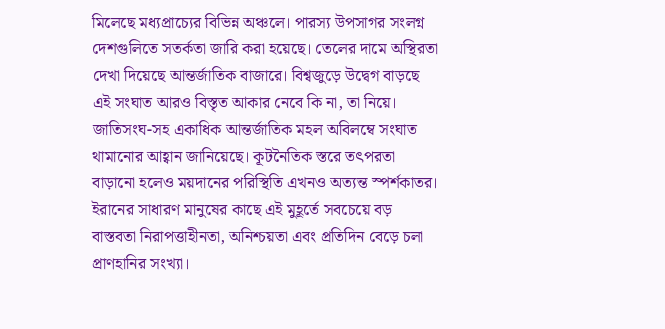মিলেছে মধ্যপ্রাচ্যের বিভিন্ন অঞ্চলে। পারস্য উপসাগর সংলগ্ন দেশগুলিতে সতর্কতা জারি করা হয়েছে। তেলের দামে অস্থিরতা দেখা দিয়েছে আন্তর্জাতিক বাজারে। বিশ্বজুড়ে উদ্বেগ বাড়ছে এই সংঘাত আরও বিস্তৃত আকার নেবে কি না, তা নিয়ে।
জাতিসংঘ-সহ একাধিক আন্তর্জাতিক মহল অবিলম্বে সংঘাত থামানোর আহ্বান জানিয়েছে। কূটনৈতিক স্তরে তৎপরতা বাড়ানো হলেও ময়দানের পরিস্থিতি এখনও অত্যন্ত স্পর্শকাতর। ইরানের সাধারণ মানুষের কাছে এই মুহূর্তে সবচেয়ে বড় বাস্তবতা নিরাপত্তাহীনতা, অনিশ্চয়তা এবং প্রতিদিন বেড়ে চলা প্রাণহানির সংখ্যা।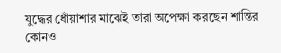যুদ্ধের ধোঁয়াশার মাঝেই তারা অপেক্ষা করছেন শান্তির কোনও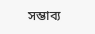সম্ভাব্য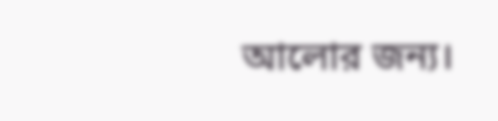আলোর জন্য।